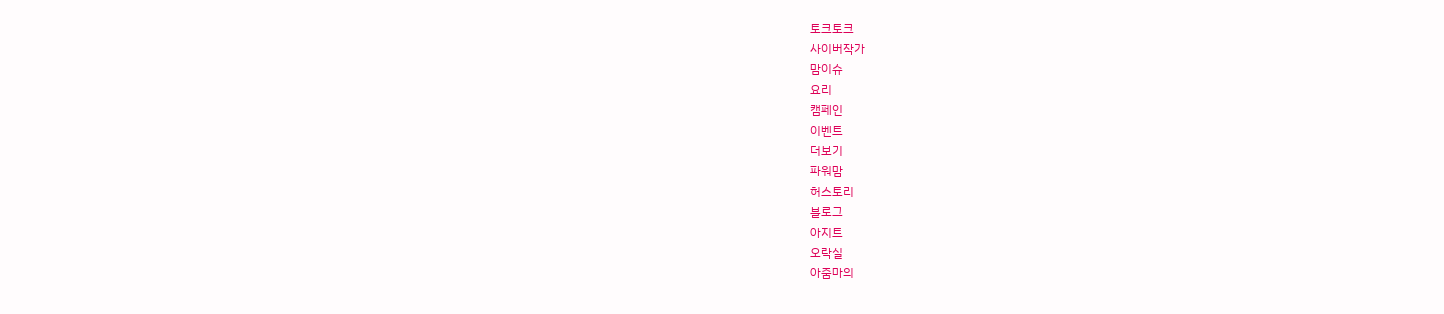토크토크
사이버작가
맘이슈
요리
캠페인
이벤트
더보기
파워맘
허스토리
블로그
아지트
오락실
아줌마의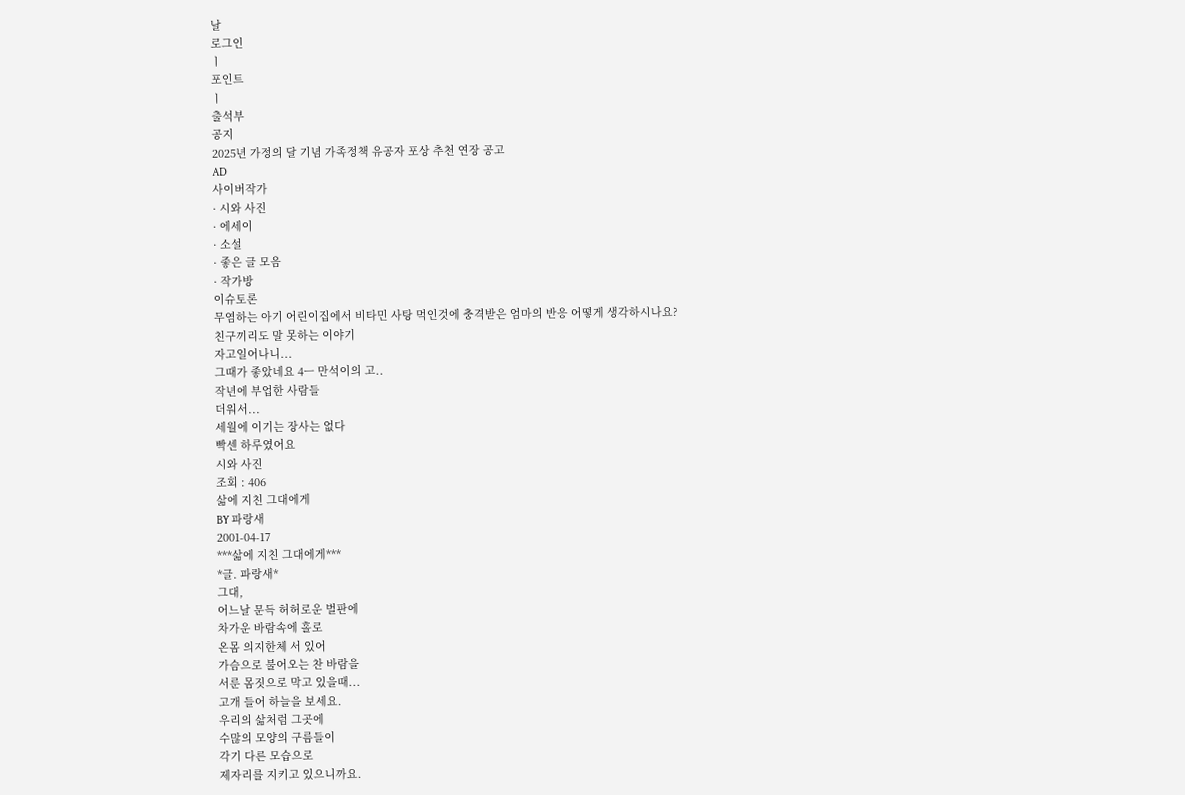날
로그인
ㅣ
포인트
ㅣ
출석부
공지
2025년 가정의 달 기념 가족정책 유공자 포상 추천 연장 공고
AD
사이버작가
· 시와 사진
· 에세이
· 소설
· 좋은 글 모음
· 작가방
이슈토론
무염하는 아기 어린이집에서 비타민 사탕 먹인것에 충격받은 엄마의 반응 어떻게 생각하시나요?
친구끼리도 말 못하는 이야기
자고일어나니...
그때가 좋았네요 4ㅡ 만석이의 고..
작년에 부업한 사람들
더워서...
세월에 이기는 장사는 없다
빡센 하루였어요
시와 사진
조회 : 406
삶에 지친 그대에게
BY 파랑새
2001-04-17
***삶에 지친 그대에게***
*글. 파랑새*
그대,
어느날 문득 허허로운 벌판에
차가운 바람속에 홀로
온몸 의지한체 서 있어
가슴으로 불어오는 찬 바람을
서룬 몸짓으로 막고 있을때...
고개 들어 하늘을 보세요.
우리의 삶처럼 그곳에
수많의 모양의 구름들이
각기 다른 모습으로
제자리를 지키고 있으니까요.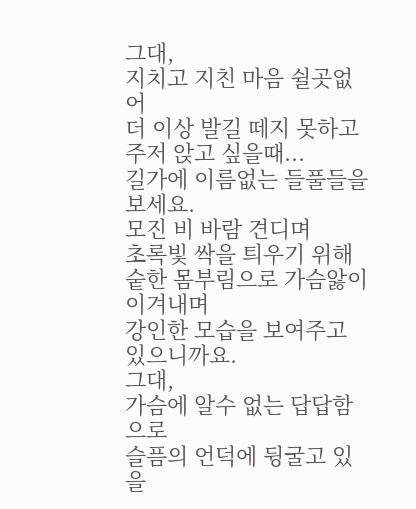그대,
지치고 지친 마음 쉴곳없어
더 이상 발길 떼지 못하고
주저 앉고 싶을때...
길가에 이름없는 들풀들을 보세요.
모진 비 바람 견디며
초록빛 싹을 틔우기 위해
숱한 몸부림으로 가슴앓이 이겨내며
강인한 모습을 보여주고 있으니까요.
그대,
가슴에 알수 없는 답답함으로
슬픔의 언덕에 뒹굴고 있을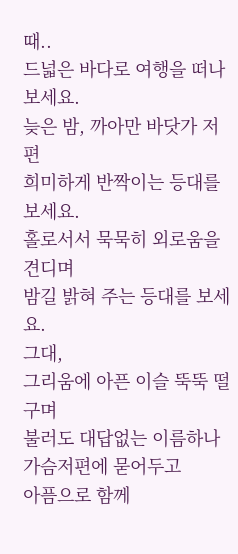때..
드넓은 바다로 여행을 떠나 보세요.
늦은 밤, 까아만 바닷가 저편
희미하게 반짝이는 등대를 보세요.
홀로서서 묵묵히 외로움을 견디며
밤길 밝혀 주는 등대를 보세요.
그대,
그리움에 아픈 이슬 뚝뚝 떨구며
불러도 대답없는 이름하나
가슴저편에 묻어두고
아픔으로 함께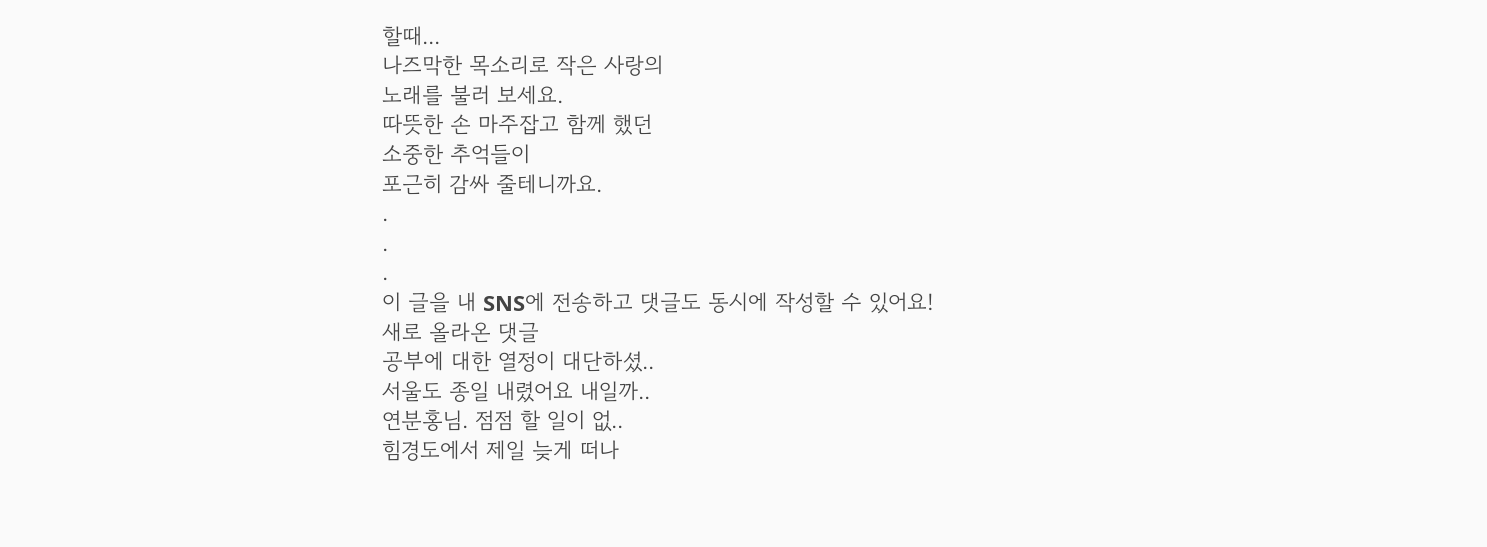할때...
나즈막한 목소리로 작은 사랑의
노래를 불러 보세요.
따뜻한 손 마주잡고 함께 했던
소중한 추억들이
포근히 감싸 줄테니까요.
.
.
.
이 글을 내 SNS에 전송하고 댓글도 동시에 작성할 수 있어요!
새로 올라온 댓글
공부에 대한 열정이 대단하셨..
서울도 종일 내렸어요 내일까..
연분홍님. 점점 할 일이 없..
힘경도에서 제일 늦게 떠나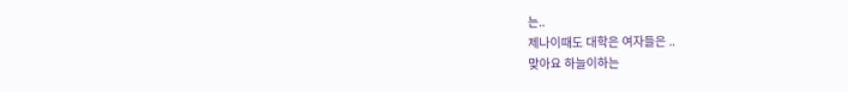는..
제나이때도 대학은 여자들은 ..
맞아요 하늘이하는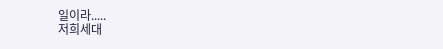일이라.....
저희세대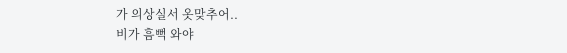가 의상실서 옷맞추어..
비가 흠뻑 와야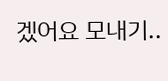겠어요 모내기..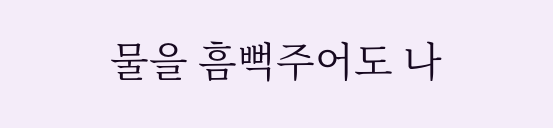물을 흠뻑주어도 나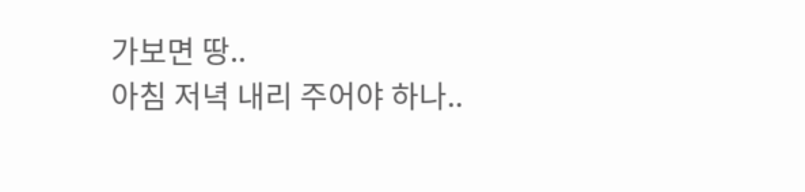가보면 땅..
아침 저녁 내리 주어야 하나..